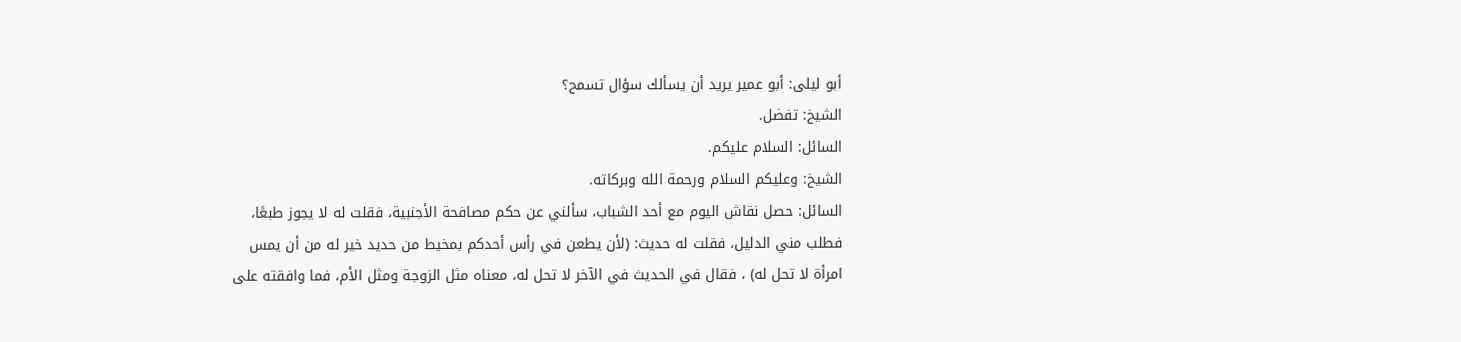أبو ليلى: أبو عمير يريد أن يسألك سؤال تسمح؟
الشيخ: تفضل.
السائل: السلام عليكم.
الشيخ: وعليكم السلام ورحمة الله وبركاته.
السائل: حصل نقاش اليوم مع أحد الشباب، سألني عن حكم مصافحة الأجنبية، فقلت له لا يجوز طبعًا، فطلب مني الدليل، فقلت له حديث: (لأن يطعن في رأس أحدكم بمخيط من حديد خير له من أن يمس امرأة لا تحل له) ، فقال في الحديث في الآخر لا تحل له، معناه مثل الزوجة ومثل الأم، فما وافقته على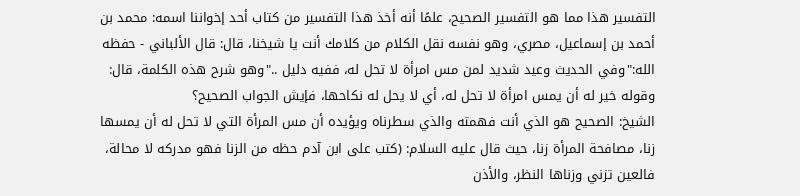التفسير هذا مما هو التفسير الصحيح، علمًا أنه أخذ هذا التفسير من كتاب أحد إخواننا اسمه: محمد بن أحمد بن إسماعيل، مصري، وهو نفسه نقل الكلام من كلامك أنت يا شيخنا، قال: قال الألباني - حفظه الله:"وفي الحديث وعيد شديد لمن مس امرأة لا تحل له، ففيه دليل .."وهو شرح هذه الكلمة، قال: وقوله خير له أن يمس امرأة لا تحل له، أي لا يحل له نكاحها، فإيش الجواب الصحيح؟
الشيخ: الصحيح هو الذي أنت فهمته والذي سطرناه ويؤيده أن مس المرأة التي لا تحل له أن يمسها زنا، مصافحة المرأة زنا، حيث قال عليه السلام: (كتب على ابن آدم حظه من الزنا فهو مدركه لا محالة، فالعين تزني وزناها النظر، والأذن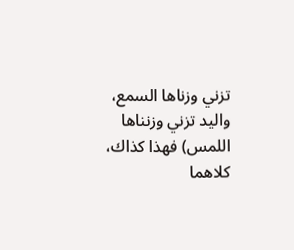تزني وزناها السمع، واليد تزني وزنناها اللمس) فهذا كذاك، كلاهما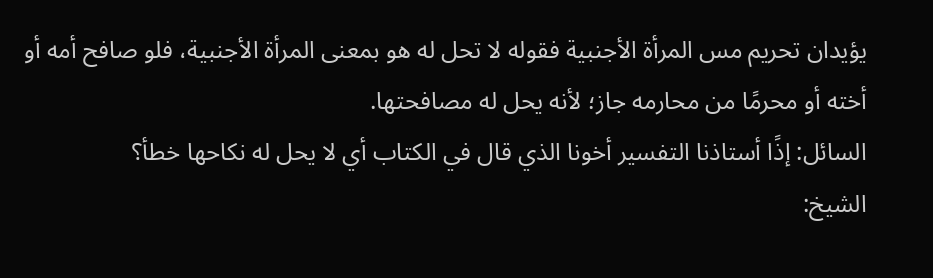يؤيدان تحريم مس المرأة الأجنبية فقوله لا تحل له هو بمعنى المرأة الأجنبية، فلو صافح أمه أو أخته أو محرمًا من محارمه جاز؛ لأنه يحل له مصافحتها.
السائل: إذًا أستاذنا التفسير أخونا الذي قال في الكتاب أي لا يحل له نكاحها خطأ؟
الشيخ: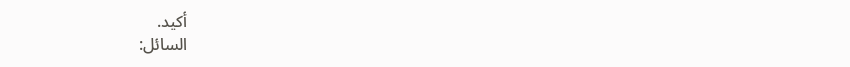أكيد.
السائل: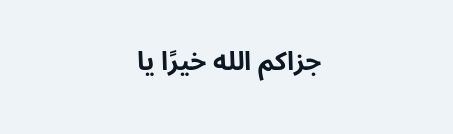جزاكم الله خيرًا يا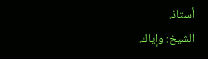أستاذ.
الشيخ: وإياك.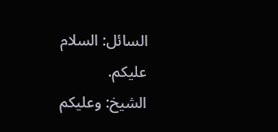السائل: السلام عليكم.
الشيخ: وعليكم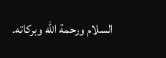السلام ورحمة الله وبركاته.